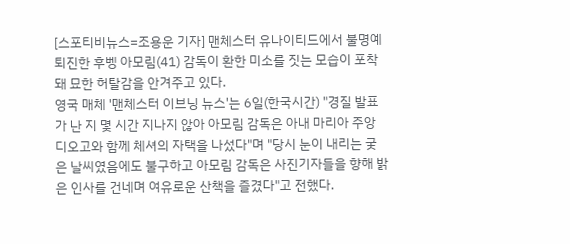[스포티비뉴스=조용운 기자] 맨체스터 유나이티드에서 불명예 퇴진한 후벵 아모림(41) 감독이 환한 미소를 짓는 모습이 포착돼 묘한 허탈감을 안겨주고 있다.
영국 매체 '맨체스터 이브닝 뉴스'는 6일(한국시간) "경질 발표가 난 지 몇 시간 지나지 않아 아모림 감독은 아내 마리아 주앙 디오고와 함께 체셔의 자택을 나섰다"며 "당시 눈이 내리는 궂은 날씨였음에도 불구하고 아모림 감독은 사진기자들을 향해 밝은 인사를 건네며 여유로운 산책을 즐겼다"고 전했다.